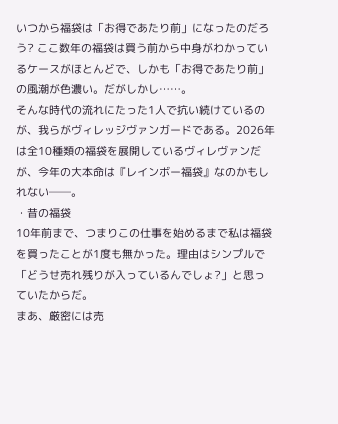いつから福袋は「お得であたり前」になったのだろう? ここ数年の福袋は買う前から中身がわかっているケースがほとんどで、しかも「お得であたり前」の風潮が色濃い。だがしかし……。
そんな時代の流れにたった1人で抗い続けているのが、我らがヴィレッジヴァンガードである。2026年は全10種類の福袋を展開しているヴィレヴァンだが、今年の大本命は『レインボー福袋』なのかもしれない──。
・昔の福袋
10年前まで、つまりこの仕事を始めるまで私は福袋を買ったことが1度も無かった。理由はシンプルで「どうせ売れ残りが入っているんでしょ?」と思っていたからだ。
まあ、厳密には売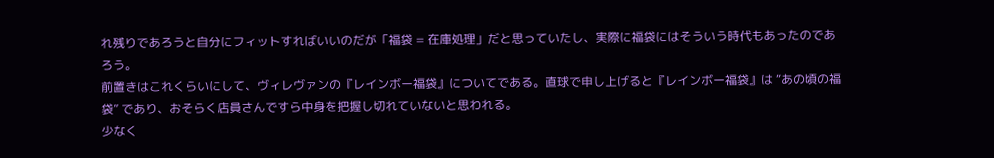れ残りであろうと自分にフィットすればいいのだが「福袋 = 在庫処理」だと思っていたし、実際に福袋にはそういう時代もあったのであろう。
前置きはこれくらいにして、ヴィレヴァンの『レインボー福袋』についてである。直球で申し上げると『レインボー福袋』は “あの頃の福袋” であり、おそらく店員さんですら中身を把握し切れていないと思われる。
少なく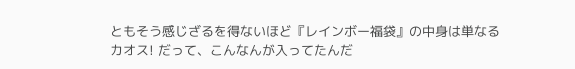ともそう感じざるを得ないほど『レインボー福袋』の中身は単なるカオス! だって、こんなんが入ってたんだ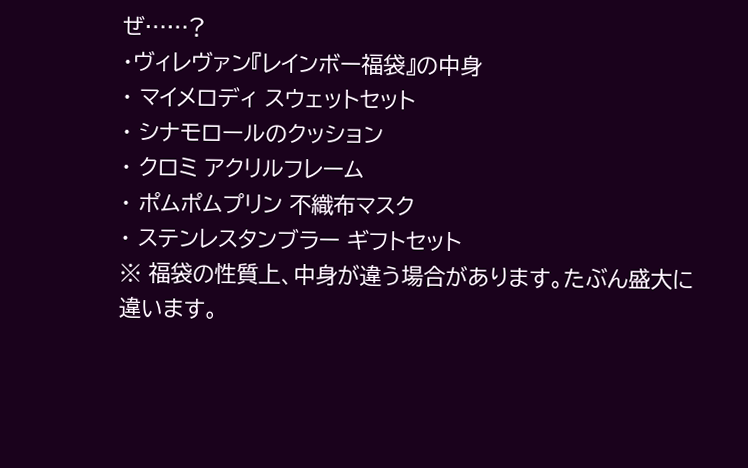ぜ……?
・ヴィレヴァン『レインボー福袋』の中身
・ マイメロディ スウェットセット
・ シナモロールのクッション
・ クロミ アクリルフレーム
・ ポムポムプリン 不織布マスク
・ ステンレスタンブラー ギフトセット
※ 福袋の性質上、中身が違う場合があります。たぶん盛大に違います。